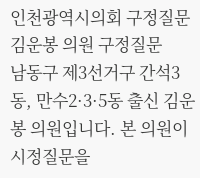인천광역시의회 구정질문
김운봉 의원 구정질문
남동구 제3선거구 간석3동, 만수2·3·5동 출신 김운봉 의원입니다. 본 의원이 시정질문을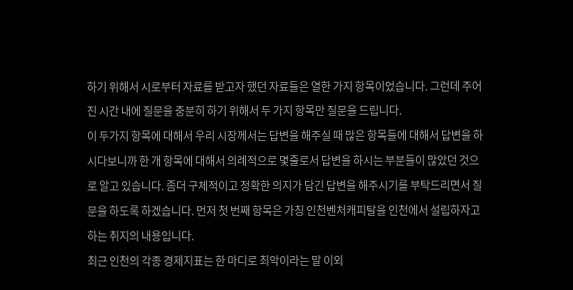하기 위해서 시로부터 자료를 받고자 했던 자료들은 열한 가지 항목이었습니다. 그런데 주어진 시간 내에 질문을 충분히 하기 위해서 두 가지 항목만 질문을 드립니다.
이 두가지 항목에 대해서 우리 시장께서는 답변을 해주실 때 많은 항목들에 대해서 답변을 하시다보니까 한 개 항목에 대해서 의례적으로 몇줄로서 답변을 하시는 부분들이 많았던 것으로 알고 있습니다. 좀더 구체적이고 정확한 의지가 담긴 답변을 해주시기를 부탁드리면서 질문을 하도록 하겠습니다. 먼저 첫 번째 항목은 가칭 인천벤처캐피탈을 인천에서 설립하자고 하는 취지의 내용입니다.
최근 인천의 각종 경제지표는 한 마디로 최악이라는 말 이외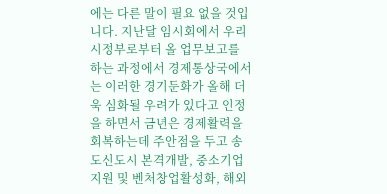에는 다른 말이 필요 없을 것입니다. 지난달 임시회에서 우리 시정부로부터 올 업무보고를 하는 과정에서 경제통상국에서는 이러한 경기둔화가 올해 더욱 심화될 우려가 있다고 인정을 하면서 금년은 경제활력을 회복하는데 주안점을 두고 송도신도시 본격개발, 중소기업지원 및 벤처창업활성화, 해외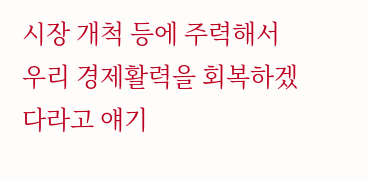시장 개척 등에 주력해서 우리 경제활력을 회복하겠다라고 얘기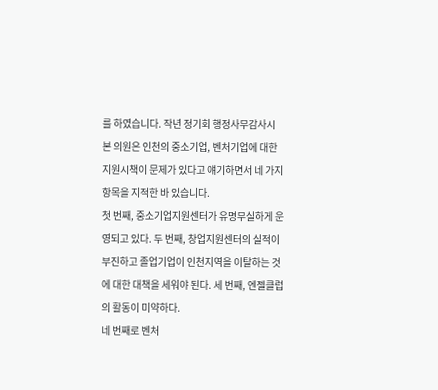를 하였습니다. 작년 정기회 행정사무감사시 본 의원은 인천의 중소기업, 벤처기업에 대한 지원시책이 문제가 있다고 얘기하면서 네 가지 항목을 지적한 바 있습니다.
첫 번째, 중소기업지원센터가 유명무실하게 운영되고 있다. 두 번째, 창업지원센터의 실적이 부진하고 졸업기업이 인천지역을 이탈하는 것에 대한 대책을 세워야 된다. 세 번째, 엔젤클럽의 활동이 미약하다.
네 번째로 벤처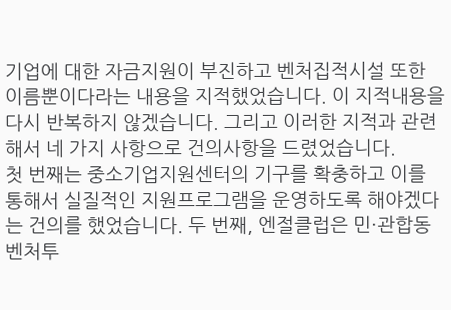기업에 대한 자금지원이 부진하고 벤처집적시설 또한 이름뿐이다라는 내용을 지적했었습니다. 이 지적내용을 다시 반복하지 않겠습니다. 그리고 이러한 지적과 관련해서 네 가지 사항으로 건의사항을 드렸었습니다.
첫 번째는 중소기업지원센터의 기구를 확충하고 이를 통해서 실질적인 지원프로그램을 운영하도록 해야겠다는 건의를 했었습니다. 두 번째, 엔절클럽은 민·관합동 벤처투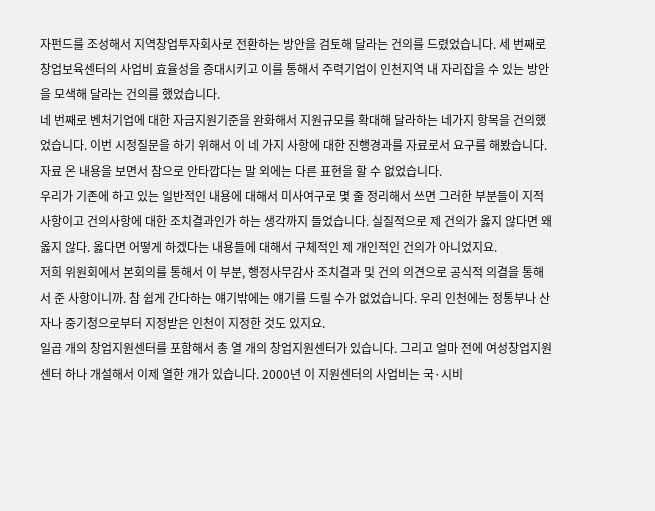자펀드를 조성해서 지역창업투자회사로 전환하는 방안을 검토해 달라는 건의를 드렸었습니다. 세 번째로 창업보육센터의 사업비 효율성을 증대시키고 이를 통해서 주력기업이 인천지역 내 자리잡을 수 있는 방안을 모색해 달라는 건의를 했었습니다.
네 번째로 벤처기업에 대한 자금지원기준을 완화해서 지원규모를 확대해 달라하는 네가지 항목을 건의했었습니다. 이번 시정질문을 하기 위해서 이 네 가지 사항에 대한 진행경과를 자료로서 요구를 해봤습니다. 자료 온 내용을 보면서 참으로 안타깝다는 말 외에는 다른 표현을 할 수 없었습니다.
우리가 기존에 하고 있는 일반적인 내용에 대해서 미사여구로 몇 줄 정리해서 쓰면 그러한 부분들이 지적사항이고 건의사항에 대한 조치결과인가 하는 생각까지 들었습니다. 실질적으로 제 건의가 옳지 않다면 왜 옳지 않다. 옳다면 어떻게 하겠다는 내용들에 대해서 구체적인 제 개인적인 건의가 아니었지요.
저희 위원회에서 본회의를 통해서 이 부분, 행정사무감사 조치결과 및 건의 의견으로 공식적 의결을 통해서 준 사항이니까. 참 쉽게 간다하는 얘기밖에는 얘기를 드릴 수가 없었습니다. 우리 인천에는 정통부나 산자나 중기청으로부터 지정받은 인천이 지정한 것도 있지요.
일곱 개의 창업지원센터를 포함해서 총 열 개의 창업지원센터가 있습니다. 그리고 얼마 전에 여성창업지원센터 하나 개설해서 이제 열한 개가 있습니다. 2000년 이 지원센터의 사업비는 국·시비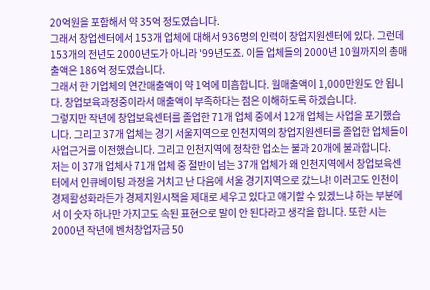20억원을 포함해서 약 35억 정도였습니다.
그래서 창업센터에서 153개 업체에 대해서 936명의 인력이 창업지원센터에 있다. 그런데 153개의 전년도 2000년도가 아니라 '99년도죠. 이들 업체들의 2000년 10월까지의 총매출액은 186억 정도였습니다.
그래서 한 기업체의 연간매출액이 약 1억에 미흡합니다. 월매출액이 1,000만원도 안 됩니다. 창업보육과정중이라서 매출액이 부족하다는 점은 이해하도록 하겠습니다.
그렇지만 작년에 창업보육센터를 졸업한 71개 업체 중에서 12개 업체는 사업을 포기했습니다. 그리고 37개 업체는 경기 서울지역으로 인천지역의 창업지원센터를 졸업한 업체들이 사업근거를 이전했습니다. 그리고 인천지역에 정착한 업소는 불과 20개에 불과합니다.
저는 이 37개 업체사 71개 업체 중 절반이 넘는 37개 업체가 왜 인천지역에서 창업보육센터에서 인큐베이팅 과정을 거치고 난 다음에 서울 경기지역으로 갔느냐! 이러고도 인천이 경제활성화라든가 경제지원시책을 제대로 세우고 있다고 얘기할 수 있겠느냐 하는 부분에서 이 숫자 하나만 가지고도 속된 표현으로 말이 안 된다라고 생각을 합니다. 또한 시는 2000년 작년에 벤처창업자금 50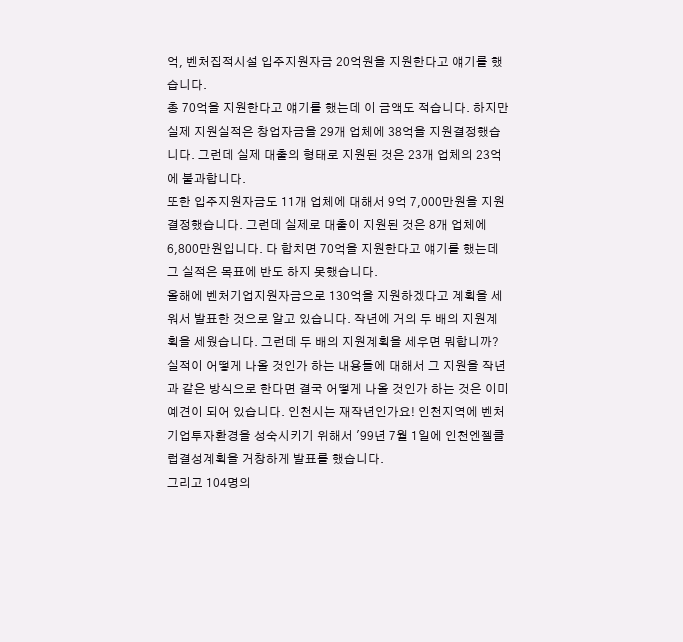억, 벤처집적시설 입주지원자금 20억원을 지원한다고 얘기를 했습니다.
총 70억을 지원한다고 얘기를 했는데 이 금액도 적습니다. 하지만 실제 지원실적은 창업자금을 29개 업체에 38억을 지원결정했습니다. 그런데 실제 대출의 형태로 지원된 것은 23개 업체의 23억에 불과합니다.
또한 입주지원자금도 11개 업체에 대해서 9억 7,000만원을 지원결정했습니다. 그런데 실제로 대출이 지원된 것은 8개 업체에 6,800만원입니다. 다 합치면 70억을 지원한다고 얘기를 했는데 그 실적은 목표에 반도 하지 못했습니다.
올해에 벤처기업지원자금으로 130억을 지원하겠다고 계획을 세워서 발표한 것으로 알고 있습니다. 작년에 거의 두 배의 지원계획을 세웠습니다. 그런데 두 배의 지원계획을 세우면 뭐합니까?
실적이 어떻게 나올 것인가 하는 내용들에 대해서 그 지원을 작년과 같은 방식으로 한다면 결국 어떻게 나올 것인가 하는 것은 이미 예견이 되어 있습니다. 인천시는 재작년인가요! 인천지역에 벤처기업투자환경을 성숙시키기 위해서 '99년 7월 1일에 인천엔젤클럽결성계획을 거창하게 발표를 했습니다.
그리고 104명의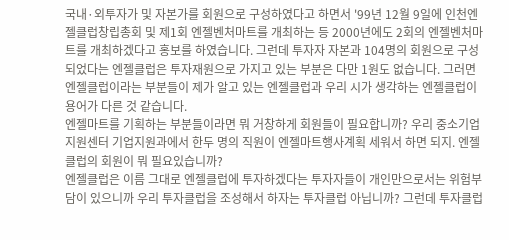국내·외투자가 및 자본가를 회원으로 구성하였다고 하면서 '99년 12월 9일에 인천엔젤클럽창립총회 및 제1회 엔젤벤처마트를 개최하는 등 2000년에도 2회의 엔젤벤처마트를 개최하겠다고 홍보를 하였습니다. 그런데 투자자 자본과 104명의 회원으로 구성되었다는 엔젤클럽은 투자재원으로 가지고 있는 부분은 다만 1원도 없습니다. 그러면 엔젤클럽이라는 부분들이 제가 알고 있는 엔젤클럽과 우리 시가 생각하는 엔젤클럽이 용어가 다른 것 같습니다.
엔젤마트를 기획하는 부분들이라면 뭐 거창하게 회원들이 필요합니까? 우리 중소기업지원센터 기업지원과에서 한두 명의 직원이 엔젤마트행사계획 세워서 하면 되지. 엔젤클럽의 회원이 뭐 필요있습니까?
엔젤클럽은 이름 그대로 엔젤클럽에 투자하겠다는 투자자들이 개인만으로서는 위험부담이 있으니까 우리 투자클럽을 조성해서 하자는 투자클럽 아닙니까? 그런데 투자클럽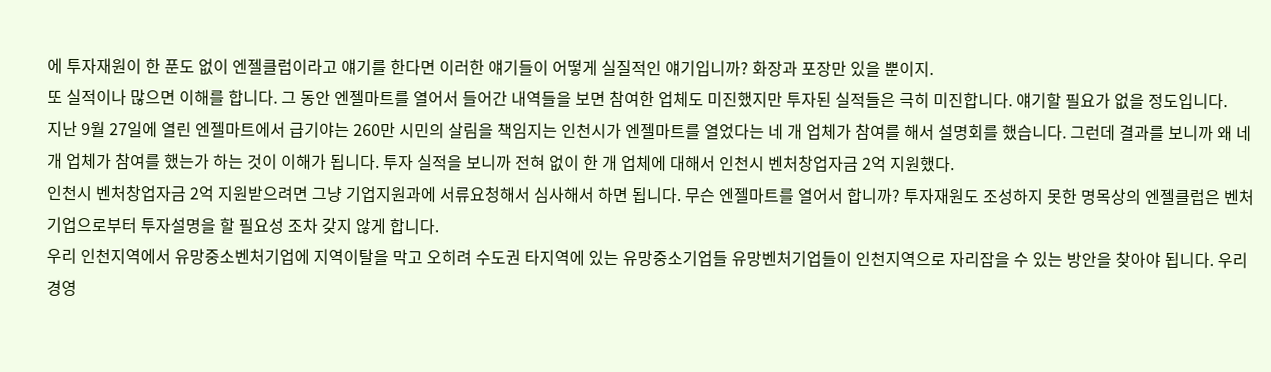에 투자재원이 한 푼도 없이 엔젤클럽이라고 얘기를 한다면 이러한 얘기들이 어떻게 실질적인 얘기입니까? 화장과 포장만 있을 뿐이지.
또 실적이나 많으면 이해를 합니다. 그 동안 엔젤마트를 열어서 들어간 내역들을 보면 참여한 업체도 미진했지만 투자된 실적들은 극히 미진합니다. 얘기할 필요가 없을 정도입니다.
지난 9월 27일에 열린 엔젤마트에서 급기야는 260만 시민의 살림을 책임지는 인천시가 엔젤마트를 열었다는 네 개 업체가 참여를 해서 설명회를 했습니다. 그런데 결과를 보니까 왜 네 개 업체가 참여를 했는가 하는 것이 이해가 됩니다. 투자 실적을 보니까 전혀 없이 한 개 업체에 대해서 인천시 벤처창업자금 2억 지원했다.
인천시 벤처창업자금 2억 지원받으려면 그냥 기업지원과에 서류요청해서 심사해서 하면 됩니다. 무슨 엔젤마트를 열어서 합니까? 투자재원도 조성하지 못한 명목상의 엔젤클럽은 벤처기업으로부터 투자설명을 할 필요성 조차 갖지 않게 합니다.
우리 인천지역에서 유망중소벤처기업에 지역이탈을 막고 오히려 수도권 타지역에 있는 유망중소기업들 유망벤처기업들이 인천지역으로 자리잡을 수 있는 방안을 찾아야 됩니다. 우리 경영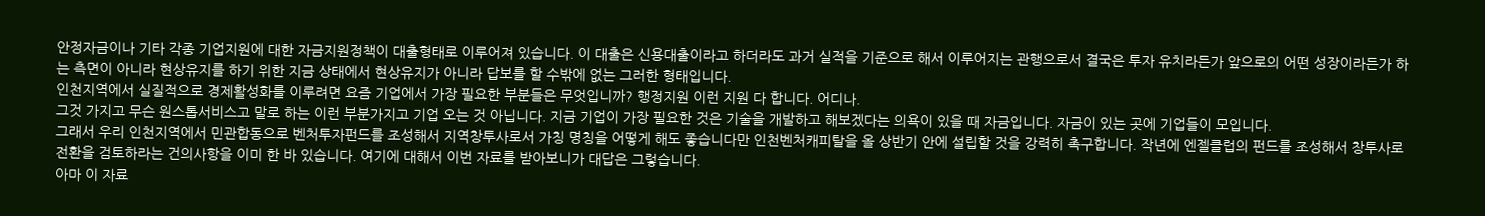안정자금이나 기타 각종 기업지원에 대한 자금지원정책이 대출형태로 이루어져 있습니다. 이 대출은 신용대출이라고 하더라도 과거 실적을 기준으로 해서 이루어지는 관행으로서 결국은 투자 유치라든가 앞으로의 어떤 성장이라든가 하는 측면이 아니라 현상유지를 하기 위한 지금 상태에서 현상유지가 아니라 답보를 할 수밖에 없는 그러한 형태입니다.
인천지역에서 실질적으로 경제활성화를 이루려면 요즘 기업에서 가장 필요한 부분들은 무엇입니까? 행정지원 이런 지원 다 합니다. 어디나.
그것 가지고 무슨 원스톱서비스고 말로 하는 이런 부분가지고 기업 오는 것 아닙니다. 지금 기업이 가장 필요한 것은 기술을 개발하고 해보겠다는 의욕이 있을 때 자금입니다. 자금이 있는 곳에 기업들이 모입니다.
그래서 우리 인천지역에서 민관합동으로 벤처투자펀드를 조성해서 지역창투사로서 가칭 명칭을 어떻게 해도 좋습니다만 인천벤처캐피탈을 올 상반기 안에 설립할 것을 강력히 촉구합니다. 작년에 엔젤클럽의 펀드를 조성해서 창투사로 전환을 검토하라는 건의사항을 이미 한 바 있습니다. 여기에 대해서 이번 자료를 받아보니가 대답은 그렇습니다.
아마 이 자료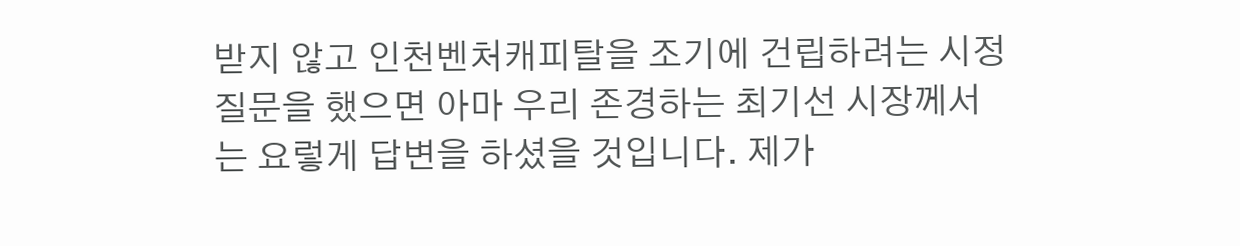받지 않고 인천벤처캐피탈을 조기에 건립하려는 시정질문을 했으면 아마 우리 존경하는 최기선 시장께서는 요렇게 답변을 하셨을 것입니다. 제가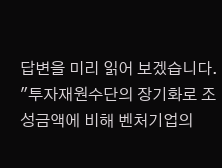답변을 미리 읽어 보겠습니다. "투자재원수단의 장기화로 조성금액에 비해 벤처기업의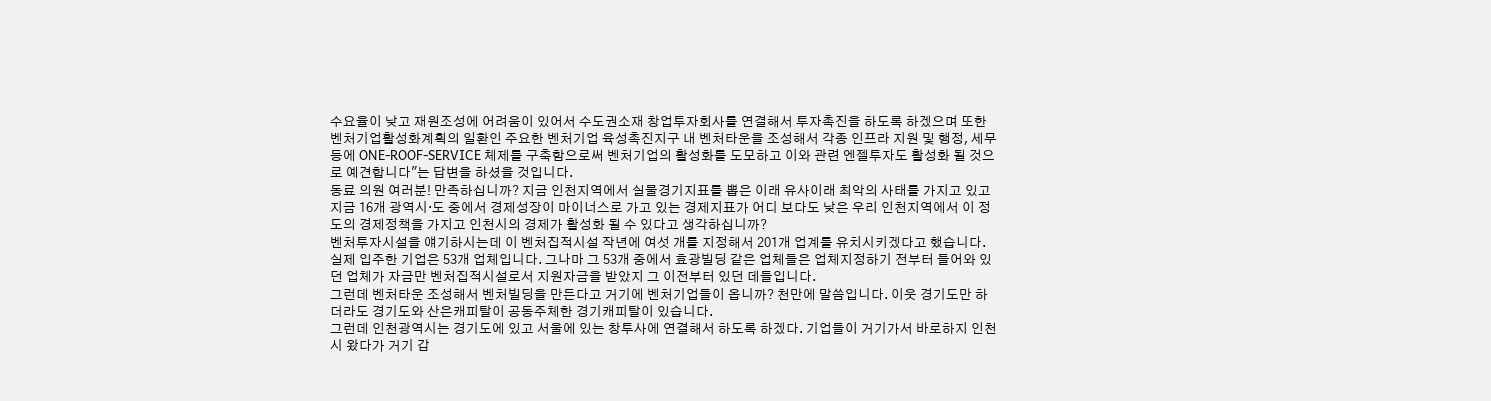수요율이 낮고 재원조성에 어려움이 있어서 수도권소재 창업투자회사를 연결해서 투자촉진을 하도록 하겠으며 또한 벤처기업활성화계획의 일환인 주요한 벤처기업 육성촉진지구 내 벤처타운을 조성해서 각종 인프라 지원 및 행정, 세무 등에 ONE-ROOF-SERVICE 체제를 구축함으로써 벤처기업의 활성화를 도모하고 이와 관련 엔젤투자도 활성화 될 것으로 예견합니다"는 답변을 하셨을 것입니다.
동료 의원 여러분! 만족하십니까? 지금 인천지역에서 실물경기지표를 뽑은 이래 유사이래 최악의 사태를 가지고 있고 지금 16개 광역시·도 중에서 경제성장이 마이너스로 가고 있는 경제지표가 어디 보다도 낮은 우리 인천지역에서 이 정도의 경제정책을 가지고 인천시의 경제가 활성화 될 수 있다고 생각하십니까?
벤처투자시설을 얘기하시는데 이 벤처집적시설 작년에 여섯 개를 지정해서 201개 업계를 유치시키겠다고 했습니다. 실제 입주한 기업은 53개 업체입니다. 그나마 그 53개 중에서 효광빌딩 같은 업체들은 업체지정하기 전부터 들어와 있던 업체가 자금만 벤처집적시설로서 지원자금을 받았지 그 이전부터 있던 데들입니다.
그런데 벤처타운 조성해서 벤처빌딩을 만든다고 거기에 벤처기업들이 옵니까? 천만에 말씀입니다. 이웃 경기도만 하더라도 경기도와 산은캐피탈이 공동주체한 경기캐피탈이 있습니다.
그런데 인천광역시는 경기도에 있고 서울에 있는 창투사에 연결해서 하도록 하겠다. 기업들이 거기가서 바로하지 인천시 왔다가 거기 갑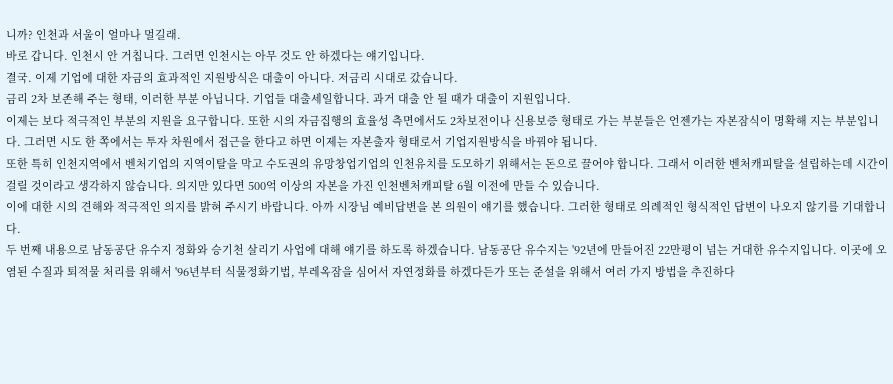니까? 인천과 서울이 얼마나 멀길래.
바로 갑니다. 인천시 안 거칩니다. 그러면 인천시는 아무 것도 안 하겠다는 얘기입니다.
결국. 이제 기업에 대한 자금의 효과적인 지원방식은 대출이 아니다. 저금리 시대로 갔습니다.
금리 2차 보존해 주는 형태, 이러한 부분 아닙니다. 기업들 대출세일합니다. 과거 대출 안 될 때가 대출이 지원입니다.
이제는 보다 적극적인 부분의 지원을 요구합니다. 또한 시의 자금집행의 효율성 측면에서도 2차보전이나 신용보증 형태로 가는 부분들은 언젠가는 자본잠식이 명확해 지는 부분입니다. 그러면 시도 한 쪽에서는 투자 차원에서 접근을 한다고 하면 이제는 자본출자 형태로서 기업지원방식을 바꿔야 됩니다.
또한 특히 인천지역에서 벤처기업의 지역이탈을 막고 수도권의 유망창업기업의 인천유치를 도모하기 위해서는 돈으로 끌어야 합니다. 그래서 이러한 벤처캐피탈을 설립하는데 시간이 걸릴 것이라고 생각하지 않습니다. 의지만 있다면 500억 이상의 자본을 가진 인천벤처캐피탈 6월 이전에 만들 수 있습니다.
이에 대한 시의 견해와 적극적인 의지를 밝혀 주시기 바랍니다. 아까 시장님 예비답변을 본 의원이 얘기를 했습니다. 그러한 형태로 의례적인 형식적인 답변이 나오지 않기를 기대합니다.
두 번째 내용으로 남동공단 유수지 정화와 승기천 살리기 사업에 대해 얘기를 하도록 하겠습니다. 남동공단 유수지는 '92년에 만들어진 22만평이 넘는 거대한 유수지입니다. 이곳에 오염된 수질과 퇴적물 처리를 위해서 '96년부터 식물정화기법, 부레옥잠을 심어서 자연정화를 하겠다든가 또는 준설을 위해서 여러 가지 방법을 추진하다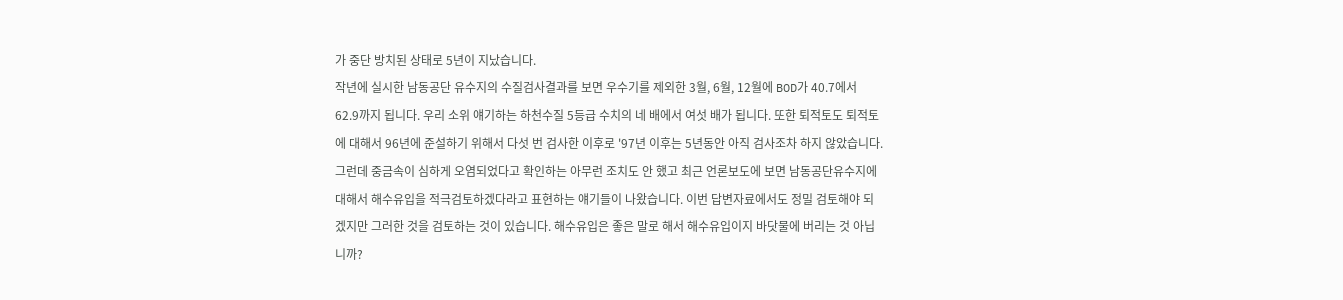가 중단 방치된 상태로 5년이 지났습니다.
작년에 실시한 남동공단 유수지의 수질검사결과를 보면 우수기를 제외한 3월, 6월, 12월에 BOD가 40.7에서 62.9까지 됩니다. 우리 소위 얘기하는 하천수질 5등급 수치의 네 배에서 여섯 배가 됩니다. 또한 퇴적토도 퇴적토에 대해서 96년에 준설하기 위해서 다섯 번 검사한 이후로 '97년 이후는 5년동안 아직 검사조차 하지 않았습니다.
그런데 중금속이 심하게 오염되었다고 확인하는 아무런 조치도 안 했고 최근 언론보도에 보면 남동공단유수지에 대해서 해수유입을 적극검토하겠다라고 표현하는 얘기들이 나왔습니다. 이번 답변자료에서도 정밀 검토해야 되겠지만 그러한 것을 검토하는 것이 있습니다. 해수유입은 좋은 말로 해서 해수유입이지 바닷물에 버리는 것 아닙니까?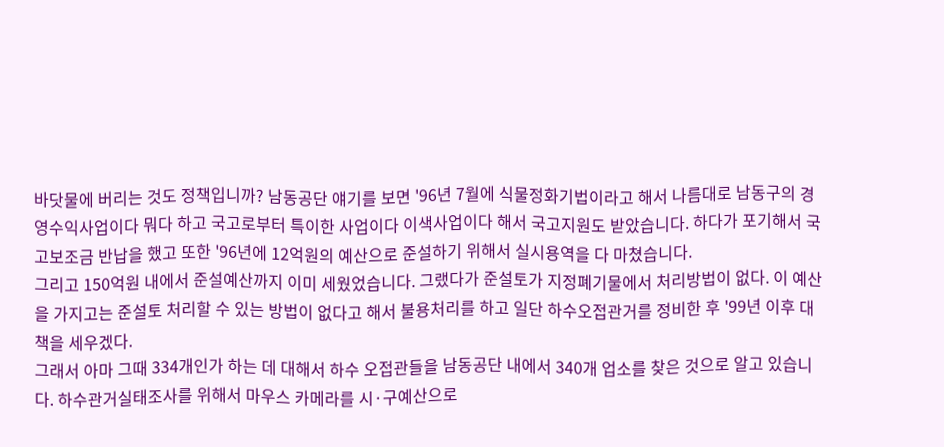바닷물에 버리는 것도 정책입니까? 남동공단 얘기를 보면 '96년 7월에 식물정화기법이라고 해서 나름대로 남동구의 경영수익사업이다 뭐다 하고 국고로부터 특이한 사업이다 이색사업이다 해서 국고지원도 받았습니다. 하다가 포기해서 국고보조금 반납을 했고 또한 '96년에 12억원의 예산으로 준설하기 위해서 실시용역을 다 마쳤습니다.
그리고 150억원 내에서 준설예산까지 이미 세웠었습니다. 그랬다가 준설토가 지정폐기물에서 처리방법이 없다. 이 예산을 가지고는 준설토 처리할 수 있는 방법이 없다고 해서 불용처리를 하고 일단 하수오접관거를 정비한 후 '99년 이후 대책을 세우겠다.
그래서 아마 그때 334개인가 하는 데 대해서 하수 오접관들을 남동공단 내에서 340개 업소를 찾은 것으로 알고 있습니다. 하수관거실태조사를 위해서 마우스 카메라를 시·구예산으로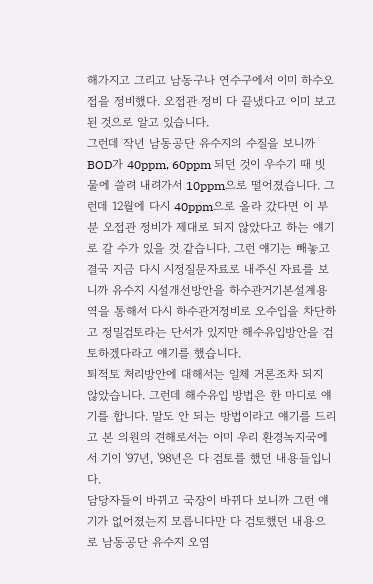해가지고 그리고 남동구나 연수구에서 이미 하수오접을 정비했다. 오접관 정비 다 끝냈다고 이미 보고된 것으로 알고 있습니다.
그런데 작년 남동공단 유수지의 수질을 보니까 BOD가 40ppm, 60ppm 되던 것이 우수기 때 빗물에 쓸려 내려가서 10ppm으로 떨어졌습니다. 그런데 12월에 다시 40ppm으로 올라 갔다면 이 부분 오접관 정비가 제대로 되지 않았다고 하는 얘기로 갈 수가 있을 것 같습니다. 그런 얘기는 빼놓고 결국 지금 다시 시정질문자료로 내주신 자료를 보니까 유수지 시설개선방안을 하수관거기본설계용역을 통해서 다시 하수관거정비로 오수입을 차단하고 정밀검토라는 단서가 있지만 해수유입방안을 검토하겠다라고 얘기를 했습니다.
퇴적토 처리방안에 대해서는 일체 거론조차 되지 않았습니다. 그런데 해수유입 방법은 한 마디로 얘기를 합니다. 말도 안 되는 방법이라고 얘기를 드리고 본 의원의 견해로서는 이미 우리 환경녹지국에서 기이 '97년, '98년은 다 검토를 했던 내용들입니다.
담당자들이 바뀌고 국장이 바뀌다 보니까 그런 얘기가 없어졌는지 모릅니다만 다 검토했던 내용으로 남동공단 유수지 오염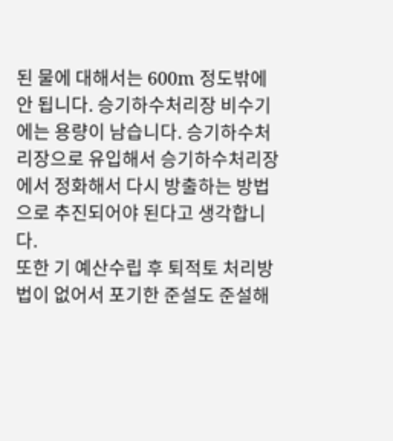된 물에 대해서는 600m 정도밖에 안 됩니다. 승기하수처리장 비수기에는 용량이 남습니다. 승기하수처리장으로 유입해서 승기하수처리장에서 정화해서 다시 방출하는 방법으로 추진되어야 된다고 생각합니다.
또한 기 예산수립 후 퇴적토 처리방법이 없어서 포기한 준설도 준설해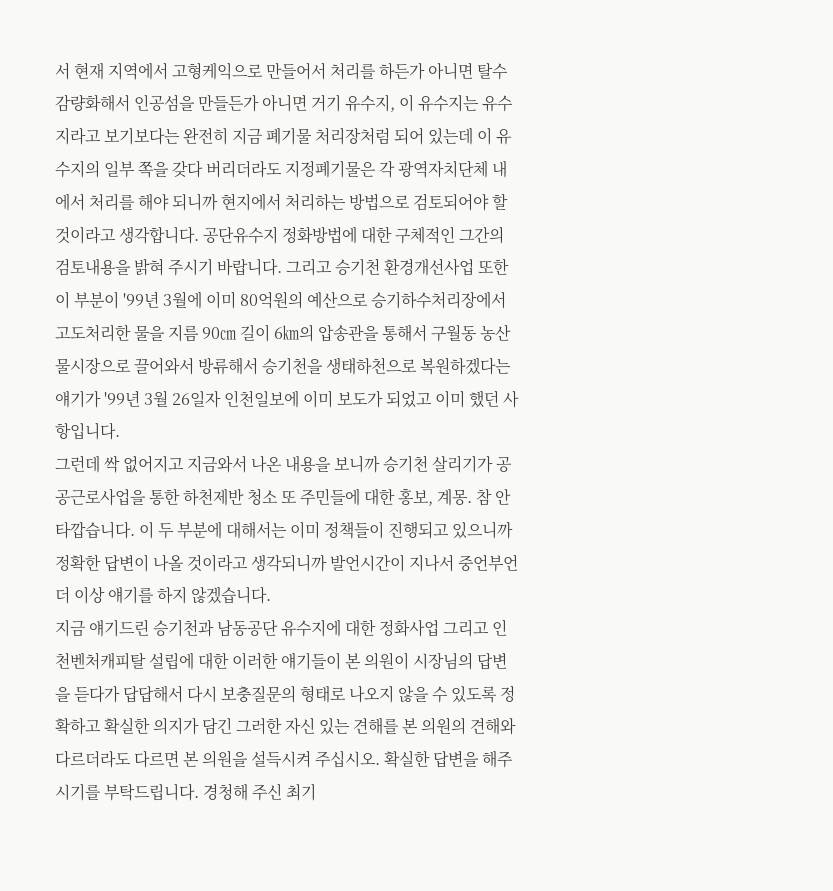서 현재 지역에서 고형케익으로 만들어서 처리를 하든가 아니면 탈수 감량화해서 인공섬을 만들든가 아니면 거기 유수지, 이 유수지는 유수지라고 보기보다는 완전히 지금 폐기물 처리장처럼 되어 있는데 이 유수지의 일부 쪽을 갖다 버리더라도 지정폐기물은 각 광역자치단체 내에서 처리를 해야 되니까 현지에서 처리하는 방법으로 검토되어야 할 것이라고 생각합니다. 공단유수지 정화방법에 대한 구체적인 그간의 검토내용을 밝혀 주시기 바랍니다. 그리고 승기천 환경개선사업 또한 이 부분이 '99년 3월에 이미 80억원의 예산으로 승기하수처리장에서 고도처리한 물을 지름 90㎝ 길이 6㎞의 압송관을 통해서 구월동 농산물시장으로 끌어와서 방류해서 승기천을 생태하천으로 복원하겠다는 얘기가 '99년 3월 26일자 인천일보에 이미 보도가 되었고 이미 했던 사항입니다.
그런데 싹 없어지고 지금와서 나온 내용을 보니까 승기천 살리기가 공공근로사업을 통한 하천제반 청소 또 주민들에 대한 홍보, 계몽. 참 안타깝습니다. 이 두 부분에 대해서는 이미 정책들이 진행되고 있으니까 정확한 답변이 나올 것이라고 생각되니까 발언시간이 지나서 중언부언 더 이상 얘기를 하지 않겠습니다.
지금 얘기드린 승기천과 남동공단 유수지에 대한 정화사업 그리고 인천벤처캐피탈 설립에 대한 이러한 얘기들이 본 의원이 시장님의 답변을 듣다가 답답해서 다시 보충질문의 형태로 나오지 않을 수 있도록 정확하고 확실한 의지가 담긴 그러한 자신 있는 견해를 본 의원의 견해와 다르더라도 다르면 본 의원을 설득시켜 주십시오. 확실한 답변을 해주시기를 부탁드립니다. 경청해 주신 최기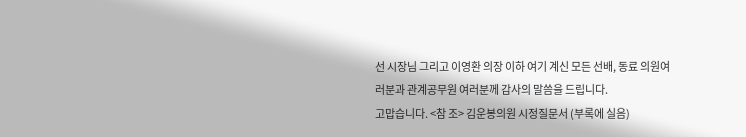선 시장님 그리고 이영환 의장 이하 여기 계신 모든 선배, 동료 의원여러분과 관계공무원 여러분께 감사의 말씀을 드립니다.
고맙습니다. <참 조> 김운봉의원 시정질문서 (부록에 실음)